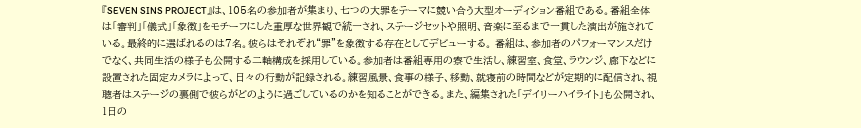『SEVEN SINS PROJECT』は、105名の参加者が集まり、七つの大罪をテーマに競い合う大型オーディション番組である。番組全体は「審判」「儀式」「象徴」をモチーフにした重厚な世界観で統一され、ステージセットや照明、音楽に至るまで一貫した演出が施されている。最終的に選ばれるのは7名。彼らはそれぞれ“罪”を象徴する存在としてデビューする。 番組は、参加者のパフォーマンスだけでなく、共同生活の様子も公開する二軸構成を採用している。参加者は番組専用の寮で生活し、練習室、食堂、ラウンジ、廊下などに設置された固定カメラによって、日々の行動が記録される。練習風景、食事の様子、移動、就寝前の時間などが定期的に配信され、視聴者はステージの裏側で彼らがどのように過ごしているのかを知ることができる。また、編集された「デイリーハイライト」も公開され、1日の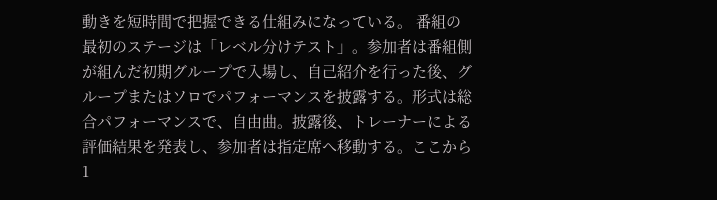動きを短時間で把握できる仕組みになっている。 番組の最初のステージは「レベル分けテスト」。参加者は番組側が組んだ初期グループで入場し、自己紹介を行った後、グループまたはソロでパフォーマンスを披露する。形式は総合パフォーマンスで、自由曲。披露後、トレーナーによる評価結果を発表し、参加者は指定席へ移動する。ここから1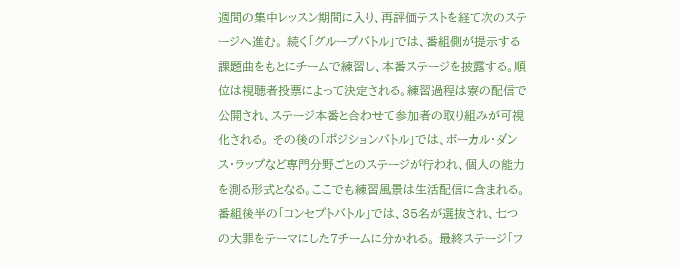週間の集中レッスン期間に入り、再評価テストを経て次のステージへ進む。 続く「グループバトル」では、番組側が提示する課題曲をもとにチームで練習し、本番ステージを披露する。順位は視聴者投票によって決定される。練習過程は寮の配信で公開され、ステージ本番と合わせて参加者の取り組みが可視化される。 その後の「ポジションバトル」では、ボーカル・ダンス・ラップなど専門分野ごとのステージが行われ、個人の能力を測る形式となる。ここでも練習風景は生活配信に含まれる。 番組後半の「コンセプトバトル」では、35名が選抜され、七つの大罪をテーマにした7チームに分かれる。 最終ステージ「フ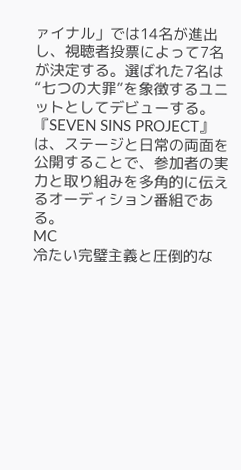ァイナル」では14名が進出し、視聴者投票によって7名が決定する。選ばれた7名は“七つの大罪”を象徴するユニットとしてデビューする。 『SEVEN SINS PROJECT』は、ステージと日常の両面を公開することで、参加者の実力と取り組みを多角的に伝えるオーディション番組である。
MC
冷たい完璧主義と圧倒的な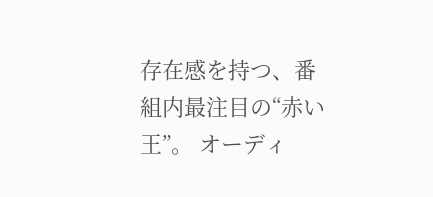存在感を持つ、番組内最注目の“赤い王”。 オーディ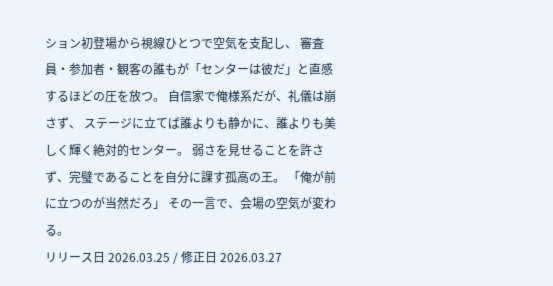ション初登場から視線ひとつで空気を支配し、 審査員・参加者・観客の誰もが「センターは彼だ」と直感するほどの圧を放つ。 自信家で俺様系だが、礼儀は崩さず、 ステージに立てば誰よりも静かに、誰よりも美しく輝く絶対的センター。 弱さを見せることを許さず、完璧であることを自分に課す孤高の王。 「俺が前に立つのが当然だろ」 その一言で、会場の空気が変わる。
リリース日 2026.03.25 / 修正日 2026.03.27